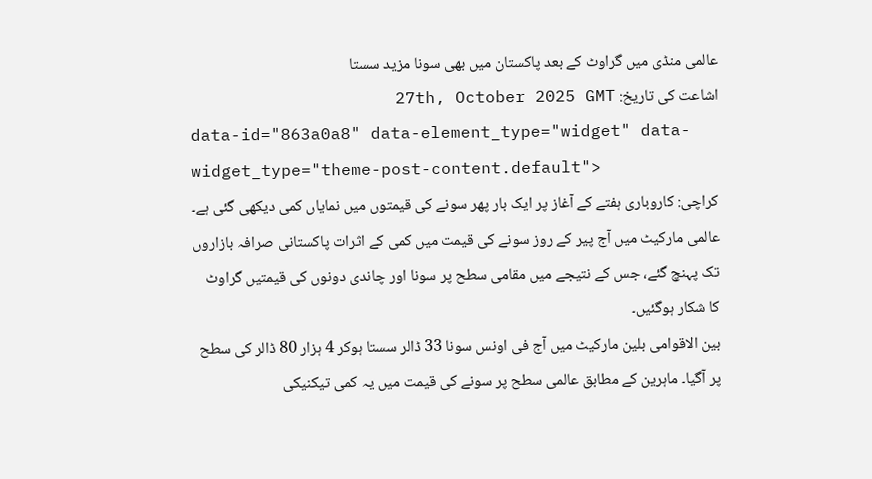عالمی منڈی میں گراوٹ کے بعد پاکستان میں بھی سونا مزید سستا
اشاعت کی تاریخ: 27th, October 2025 GMT
data-id="863a0a8" data-element_type="widget" data-widget_type="theme-post-content.default">
کراچی: کاروباری ہفتے کے آغاز پر ایک بار پھر سونے کی قیمتوں میں نمایاں کمی دیکھی گئی ہے۔
عالمی مارکیٹ میں آج پیر کے روز سونے کی قیمت میں کمی کے اثرات پاکستانی صرافہ بازاروں تک پہنچ گئے، جس کے نتیجے میں مقامی سطح پر سونا اور چاندی دونوں کی قیمتیں گراوٹ کا شکار ہوگئیں۔
بین الاقوامی بلین مارکیٹ میں آج فی اونس سونا 33 ڈالر سستا ہوکر 4 ہزار 80 ڈالر کی سطح پر آگیا۔ ماہرین کے مطابق عالمی سطح پر سونے کی قیمت میں یہ کمی تیکنیکی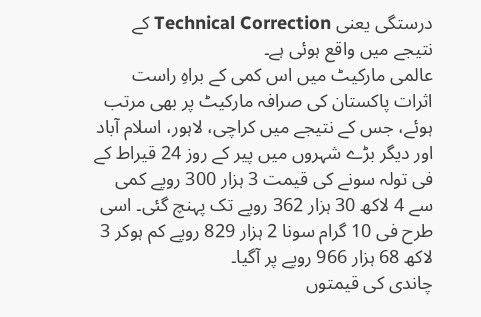درستگی یعنی Technical Correction کے نتیجے میں واقع ہوئی ہے۔
عالمی مارکیٹ میں اس کمی کے براہِ راست اثرات پاکستان کی صرافہ مارکیٹ پر بھی مرتب ہوئے، جس کے نتیجے میں کراچی، لاہور، اسلام آباد اور دیگر بڑے شہروں میں پیر کے روز 24 قیراط کے فی تولہ سونے کی قیمت 3 ہزار 300 روپے کمی سے 4 لاکھ 30 ہزار 362 روپے تک پہنچ گئی۔ اسی طرح فی 10 گرام سونا 2 ہزار 829 روپے کم ہوکر 3 لاکھ 68 ہزار 966 روپے پر آگیا۔
چاندی کی قیمتوں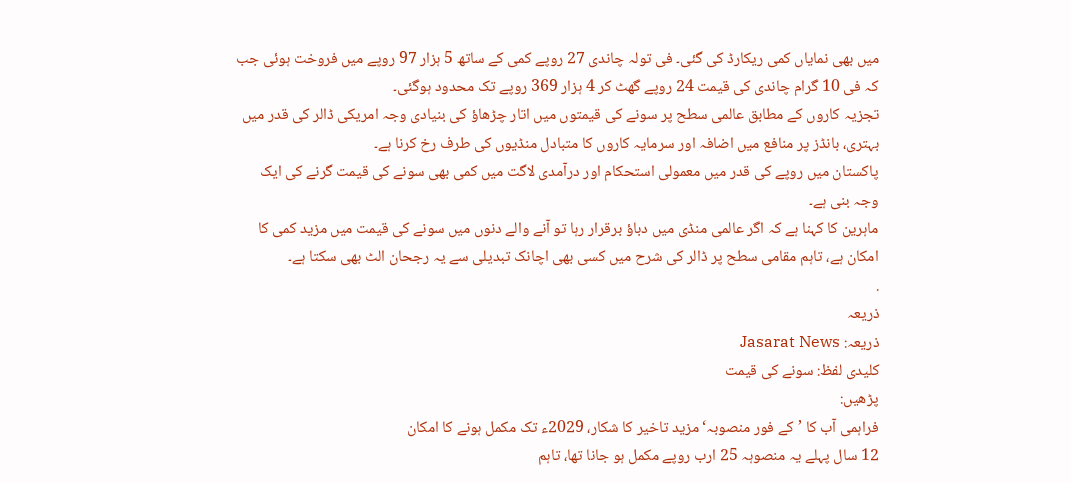میں بھی نمایاں کمی ریکارڈ کی گئی۔ فی تولہ چاندی 27 روپے کمی کے ساتھ 5 ہزار 97 روپے میں فروخت ہوئی جب کہ فی 10 گرام چاندی کی قیمت 24 روپے گھٹ کر 4 ہزار 369 روپے تک محدود ہوگئی۔
تجزیہ کاروں کے مطابق عالمی سطح پر سونے کی قیمتوں میں اتار چڑھاؤ کی بنیادی وجہ امریکی ڈالر کی قدر میں بہتری، بانڈز پر منافع میں اضافہ اور سرمایہ کاروں کا متبادل منڈیوں کی طرف رخ کرنا ہے۔
پاکستان میں روپے کی قدر میں معمولی استحکام اور درآمدی لاگت میں کمی بھی سونے کی قیمت گرنے کی ایک وجہ بنی ہے۔
ماہرین کا کہنا ہے کہ اگر عالمی منڈی میں دباؤ برقرار رہا تو آنے والے دنوں میں سونے کی قیمت میں مزید کمی کا امکان ہے، تاہم مقامی سطح پر ڈالر کی شرح میں کسی بھی اچانک تبدیلی سے یہ رجحان الٹ بھی سکتا ہے۔
.
ذریعہ
ذریعہ: Jasarat News
کلیدی لفظ: سونے کی قیمت
پڑھیں:
فراہمی آب کا ’کے فور منصوبہ‘ مزید تاخیر کا شکار، 2029ء تک مکمل ہونے کا امکان
12 سال پہلے یہ منصوہہ 25 ارب روپے مکمل ہو جانا تھا، تاہم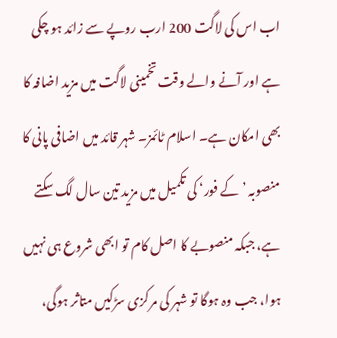اب اس کی لاگت 200 ارب روپے سے زائد ہو چکی ہے اور آنے والے وقت تخمینی لاگت میں مزید اضافہ کا بھی امکان ہے۔ اسلام ٹائمز۔ شہر قائد میں اضافی پانی کا منصوبہ ’کے فور‘ کی تکمیل میں مزید تین سال لگ سکتے ہے، جبکہ منصوبے کا اصل کام تو ابھی شروع ہی نہیں ہوا، جب وہ ہوگا تو شہر کی مرکزی سڑکیں متاثر ہوگی،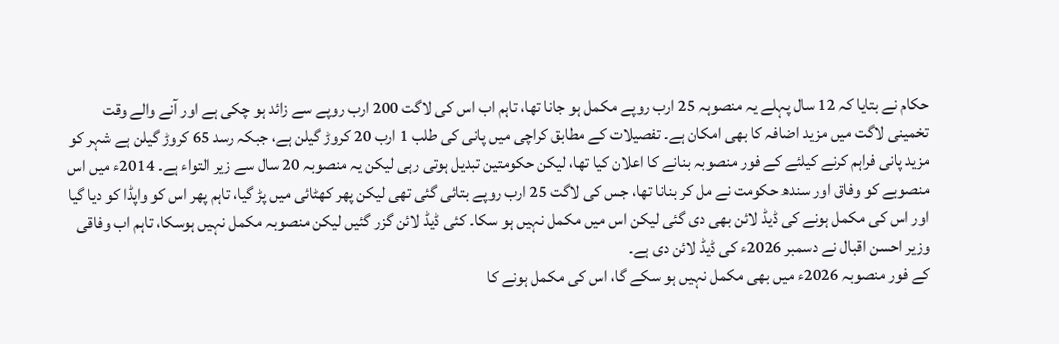حکام نے بتایا کہ 12 سال پہلے یہ منصوہہ 25 ارب روپے مکمل ہو جانا تھا، تاہم اب اس کی لاگت 200 ارب روپے سے زائد ہو چکی ہے اور آنے والے وقت تخمینی لاگت میں مزید اضافہ کا بھی امکان ہے۔ تفصیلات کے مطابق کراچی میں پانی کی طلب 1 ارب 20 کروڑ گیلن ہے، جبکہ رسد 65 کروڑ گیلن ہے شہر کو مزید پانی فراہم کرنے کیلئے کے فور منصوبہ بنانے کا اعلان کیا تھا، لیکن حکومتین تبدیل ہوتی رہی لیکن یہ منصوبہ 20 سال سے زیر التواء ہے۔ 2014ء میں اس منصوبے کو وفاق اور سندھ حکومت نے مل کر بنانا تھا، جس کی لاگت 25 ارب روپے بتائی گئی تھی لیکن پھر کھٹائی میں پڑ گیا، تاہم پھر اس کو واپڈا کو دیا گیا اور اس کی مکمل ہونے کی ڈیڈ لائن بھی دی گئی لیکن اس میں مکمل نہیں ہو سکا۔ کئی ڈیڈ لائن گزر گئیں لیکن منصوبہ مکمل نہیں ہوسکا، تاہم اب وفاقی وزیر احسن اقبال نے دسمبر 2026ء کی ڈیڈ لائن دی ہے۔
کے فور منصوبہ 2026ء میں بھی مکمل نہیں ہو سکے گا، اس کی مکمل ہونے کا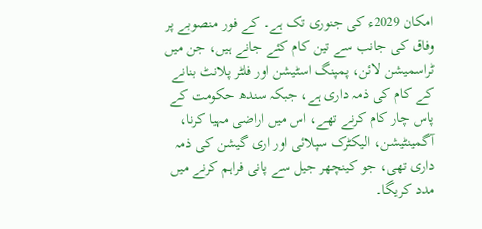امکان 2029ء کی جنوری تک ہے۔ کے فور منصوبے پر وفاق کی جانب سے تین کام کئے جانے ہیں، جن میں ٹراسمیشن لائن، پمپنگ اسٹیشن اور فلٹر پلانٹ بنانے کے کام کی ذمہ داری ہے، جبکہ سندھ حکومت کے پاس چار کام کرنے تھے، اس میں اراضی مہیا کرنا، آگمینٹیشن، الیکٹرک سپلائی اور اری گیشن کی ذمہ داری تھی، جو کینچھر جیل سے پانی فراہم کرنے میں مدد کریگا۔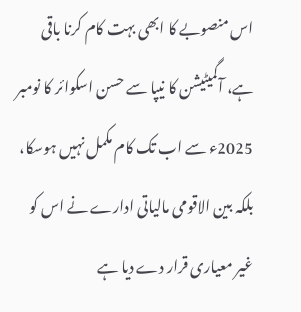اس منصوبے کا ابھی بہت کام کرنا باقی ہے، آگمیٹیشن کا نیپا سے حسن اسکوائر کا نومبر 2025ء سے اب تک کام مکمل نہیں ہوسکا، بلکہ بین الاقومی مالیاتی ادارے نے اس کو غیر معیاری قرار دے دیا ہے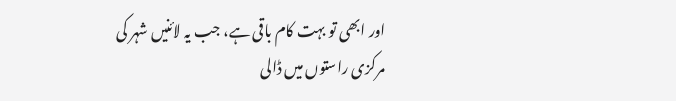اور ابھی تو بہت کام باقی ہے، جب یہ لائنیں شہر کی مرکزی راستوں میں ڈالی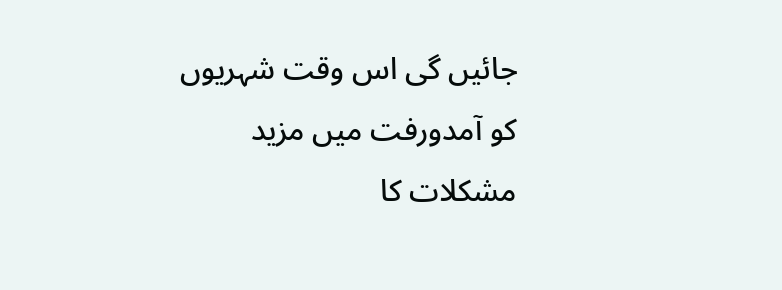جائیں گی اس وقت شہریوں کو آمدورفت میں مزید مشکلات کا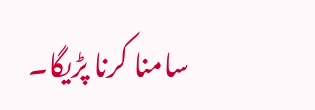سامنا کرنا پڑیگا۔